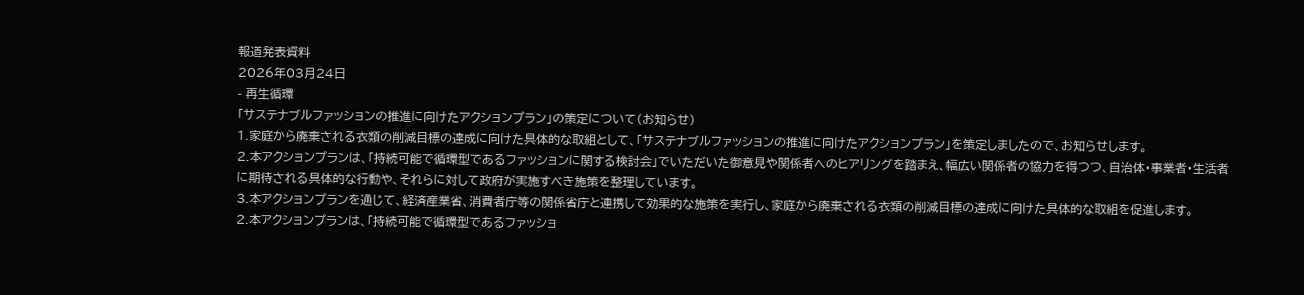報道発表資料
2026年03月24日
- 再生循環
「サステナブルファッションの推進に向けたアクションプラン」の策定について(お知らせ)
1.家庭から廃棄される衣類の削減目標の達成に向けた具体的な取組として、「サステナブルファッションの推進に向けたアクションプラン」を策定しましたので、お知らせします。
2.本アクションプランは、「持続可能で循環型であるファッションに関する検討会」でいただいた御意見や関係者へのヒアリングを踏まえ、幅広い関係者の協力を得つつ、自治体・事業者・生活者に期待される具体的な行動や、それらに対して政府が実施すべき施策を整理しています。
3.本アクションプランを通じて、経済産業省、消費者庁等の関係省庁と連携して効果的な施策を実行し、家庭から廃棄される衣類の削減目標の達成に向けた具体的な取組を促進します。
2.本アクションプランは、「持続可能で循環型であるファッショ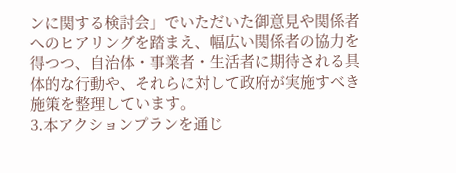ンに関する検討会」でいただいた御意見や関係者へのヒアリングを踏まえ、幅広い関係者の協力を得つつ、自治体・事業者・生活者に期待される具体的な行動や、それらに対して政府が実施すべき施策を整理しています。
3.本アクションプランを通じ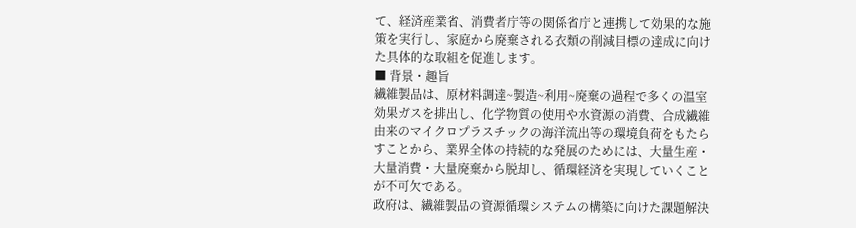て、経済産業省、消費者庁等の関係省庁と連携して効果的な施策を実行し、家庭から廃棄される衣類の削減目標の達成に向けた具体的な取組を促進します。
■ 背景・趣旨
繊維製品は、原材料調達~製造~利用~廃棄の過程で多くの温室効果ガスを排出し、化学物質の使用や水資源の消費、合成繊維由来のマイクロプラスチックの海洋流出等の環境負荷をもたらすことから、業界全体の持続的な発展のためには、大量生産・大量消費・大量廃棄から脱却し、循環経済を実現していくことが不可欠である。
政府は、繊維製品の資源循環システムの構築に向けた課題解決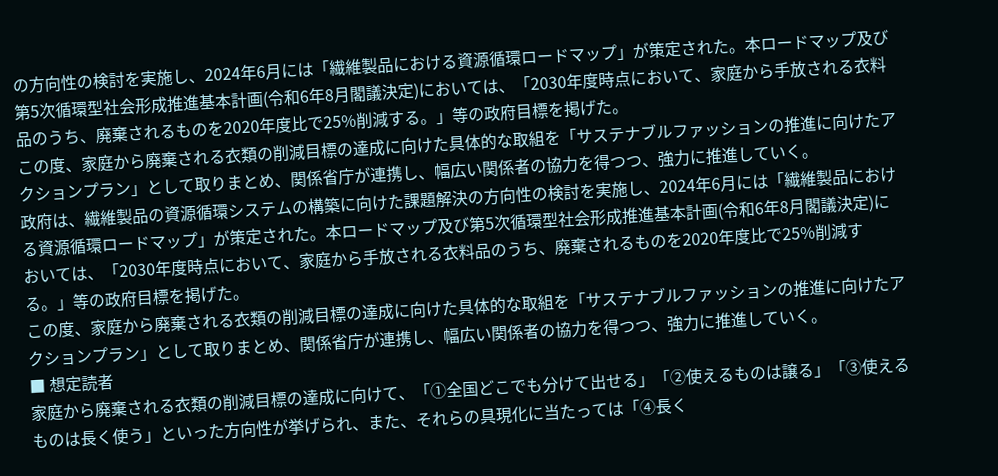の方向性の検討を実施し、2024年6月には「繊維製品における資源循環ロードマップ」が策定された。本ロードマップ及び第5次循環型社会形成推進基本計画(令和6年8月閣議決定)においては、「2030年度時点において、家庭から手放される衣料品のうち、廃棄されるものを2020年度比で25%削減する。」等の政府目標を掲げた。
この度、家庭から廃棄される衣類の削減目標の達成に向けた具体的な取組を「サステナブルファッションの推進に向けたアクションプラン」として取りまとめ、関係省庁が連携し、幅広い関係者の協力を得つつ、強力に推進していく。
政府は、繊維製品の資源循環システムの構築に向けた課題解決の方向性の検討を実施し、2024年6月には「繊維製品における資源循環ロードマップ」が策定された。本ロードマップ及び第5次循環型社会形成推進基本計画(令和6年8月閣議決定)においては、「2030年度時点において、家庭から手放される衣料品のうち、廃棄されるものを2020年度比で25%削減する。」等の政府目標を掲げた。
この度、家庭から廃棄される衣類の削減目標の達成に向けた具体的な取組を「サステナブルファッションの推進に向けたアクションプラン」として取りまとめ、関係省庁が連携し、幅広い関係者の協力を得つつ、強力に推進していく。
■ 想定読者
家庭から廃棄される衣類の削減目標の達成に向けて、「①全国どこでも分けて出せる」「②使えるものは譲る」「③使えるものは長く使う」といった方向性が挙げられ、また、それらの具現化に当たっては「④長く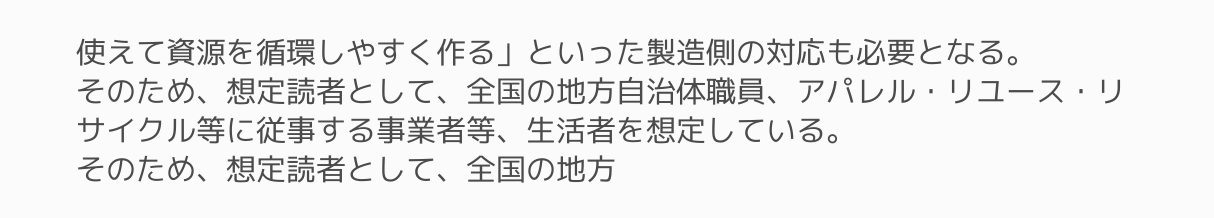使えて資源を循環しやすく作る」といった製造側の対応も必要となる。
そのため、想定読者として、全国の地方自治体職員、アパレル・リユース・リサイクル等に従事する事業者等、生活者を想定している。
そのため、想定読者として、全国の地方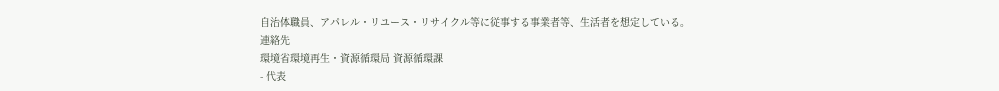自治体職員、アパレル・リユース・リサイクル等に従事する事業者等、生活者を想定している。
連絡先
環境省環境再生・資源循環局 資源循環課
- 代表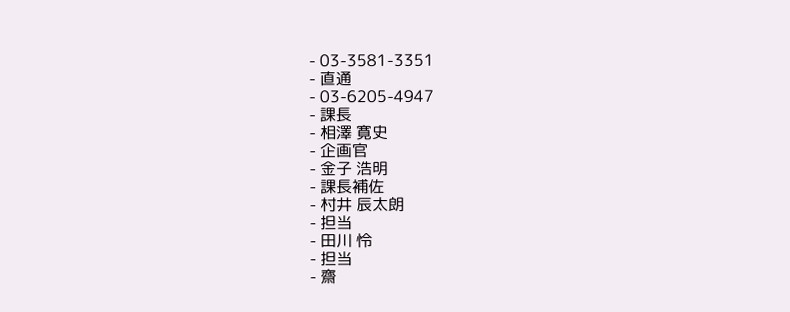- 03-3581-3351
- 直通
- 03-6205-4947
- 課長
- 相澤 寛史
- 企画官
- 金子 浩明
- 課長補佐
- 村井 辰太朗
- 担当
- 田川 怜
- 担当
- 齋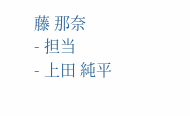藤 那奈
- 担当
- 上田 純平